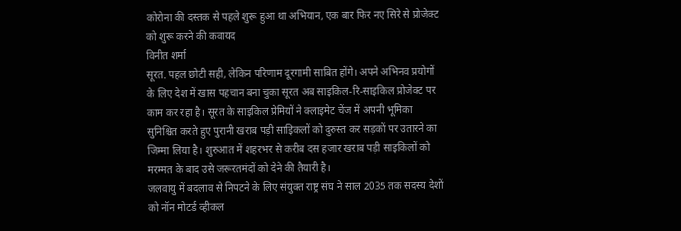कोरोना की दस्तक से पहले शुरू हुआ था अभियान, एक बार फिर नए सिरे से प्रोजेक्ट को शुरू करने की कवायद
विनीत शर्मा
सूरत. पहल छोटी सही, लेकिन परिणाम दूरगामी साबित होंगे। अपने अभिनव प्रयोगों के लिए देश में खास पहचान बना चुका सूरत अब साइकिल-रि-साइकिल प्रोजेक्ट पर काम कर रहा है। सूरत के साइकिल प्रेमियों ने क्लाइमेट चेंज में अपनी भूमिका सुनिश्चित करते हुए पुरानी खराब पड़ी साइिकलों को दुरुस्त कर सड़कों पर उतारने का जिम्मा लिया है। शुरुआत में शहरभर से करीब दस हजार खराब पड़ी साइकिलों को मरम्मत के बाद उसे जरूरतमंदों को देने की तैयारी है।
जलवायु में बदलाव से निपटने के लिए संयुक्त राष्ट्र संघ ने साल 2035 तक सदस्य देशों को नॉन मोटर्ड व्हीकल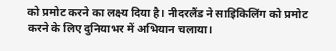को प्रमोट करने का लक्ष्य दिया है। नीदरलैंड ने साइिकिलिंग को प्रमोट करने के लिए दुनियाभर में अभियान चलाया।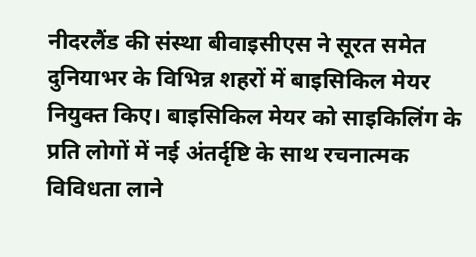नीदरलैंड की संस्था बीवाइसीएस ने सूरत समेत दुनियाभर के विभिन्न शहरों में बाइसिकिल मेयर नियुक्त किए। बाइसिकिल मेयर को साइकिलिंग के प्रति लोगों में नई अंतर्दृष्टि के साथ रचनात्मक विविधता लाने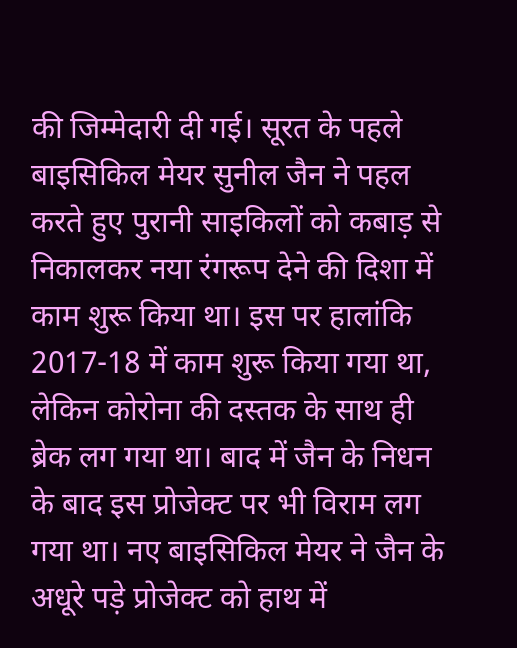की जिम्मेदारी दी गई। सूरत के पहले बाइसिकिल मेयर सुनील जैन ने पहल करते हुए पुरानी साइकिलों को कबाड़ से निकालकर नया रंगरूप देने की दिशा में काम शुरू किया था। इस पर हालांकि 2017-18 में काम शुरू किया गया था, लेकिन कोरोना की दस्तक के साथ ही ब्रेक लग गया था। बाद में जैन के निधन के बाद इस प्रोजेक्ट पर भी विराम लग गया था। नए बाइसिकिल मेयर ने जैन के अधूरे पड़े प्रोजेक्ट को हाथ में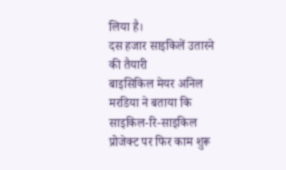लिया है।
दस हजार साइकिलें उतारने की तैयारी
बाइसिकिल मेयर अनिल मरडिया ने बताया कि साइकिल-रि-साइकिल प्रोजेक्ट पर फिर काम शुरू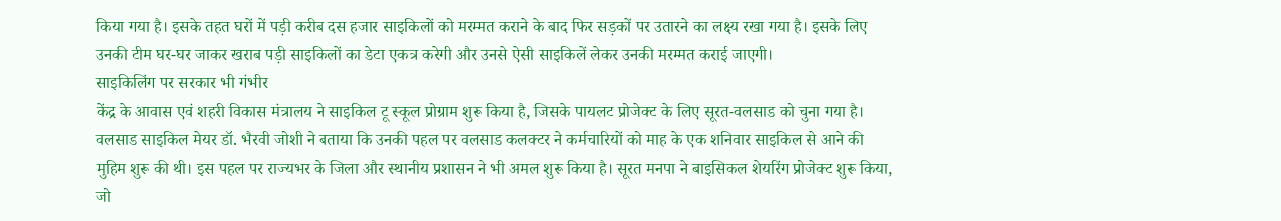किया गया है। इसके तहत घरों में पड़ी करीब दस हजार साइकिलों को मरम्मत कराने के बाद फिर सड़कों पर उतारने का लक्ष्य रखा गया है। इसके लिए उनकी टीम घर-घर जाकर खराब पड़ी साइकिलों का डेटा एकत्र करेगी और उनसे ऐसी साइकिलें लेकर उनकी मरम्मत कराई जाएगी।
साइकिलिंग पर सरकार भी गंभीर
केंद्र के आवास एवं शहरी विकास मंत्रालय ने साइकिल टू स्कूल प्रोग्राम शुरू किया है, जिसके पायलट प्रोजेक्ट के लिए सूरत-वलसाड को चुना गया है। वलसाड साइकिल मेयर डॉ. भैरवी जोशी ने बताया कि उनकी पहल पर वलसाड कलक्टर ने कर्मचारियों को माह के एक शनिवार साइकिल से आने की मुहिम शुरू की थी। इस पहल पर राज्यभर के जिला और स्थानीय प्रशासन ने भी अमल शुरू किया है। सूरत मनपा ने बाइसिकल शेयरिंग प्रोजेक्ट शुरू किया, जो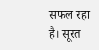सफल रहा है। सूरत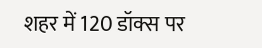शहर में 120 डॉक्स पर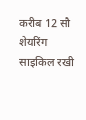करीब 12 सौ शेयरिंग साइकिल रखी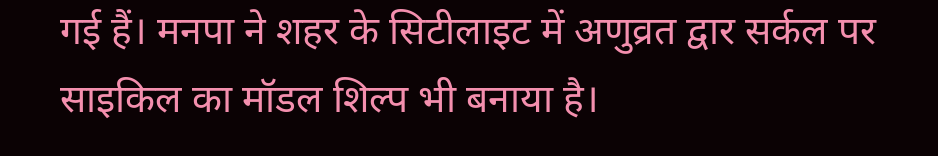गई हैं। मनपा ने शहर के सिटीलाइट में अणुव्रत द्वार सर्कल पर साइकिल का मॉडल शिल्प भी बनाया है।